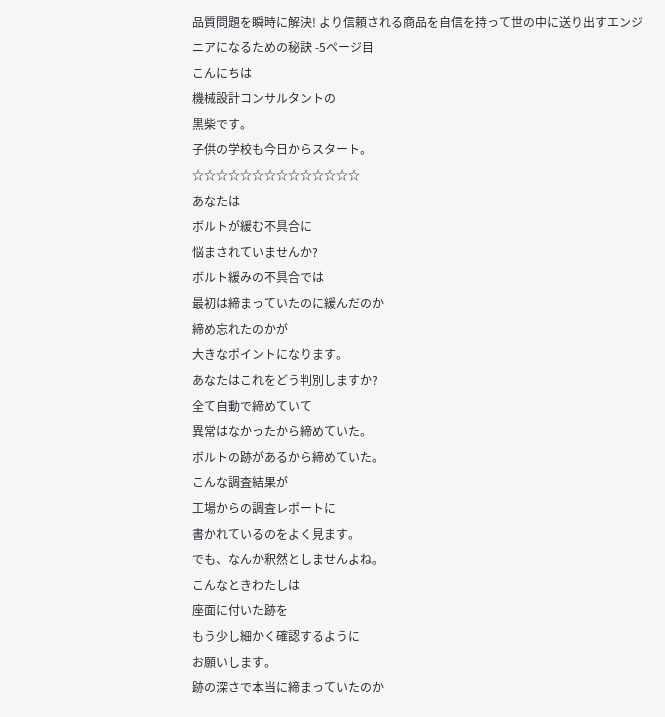品質問題を瞬時に解決! より信頼される商品を自信を持って世の中に送り出すエンジニアになるための秘訣 -5ページ目
こんにちは
機械設計コンサルタントの
黒柴です。
子供の学校も今日からスタート。
☆☆☆☆☆☆☆☆☆☆☆☆☆☆
あなたは
ボルトが緩む不具合に
悩まされていませんか?
ボルト緩みの不具合では
最初は締まっていたのに緩んだのか
締め忘れたのかが
大きなポイントになります。
あなたはこれをどう判別しますか?
全て自動で締めていて
異常はなかったから締めていた。
ボルトの跡があるから締めていた。
こんな調査結果が
工場からの調査レポートに
書かれているのをよく見ます。
でも、なんか釈然としませんよね。
こんなときわたしは
座面に付いた跡を
もう少し細かく確認するように
お願いします。
跡の深さで本当に締まっていたのか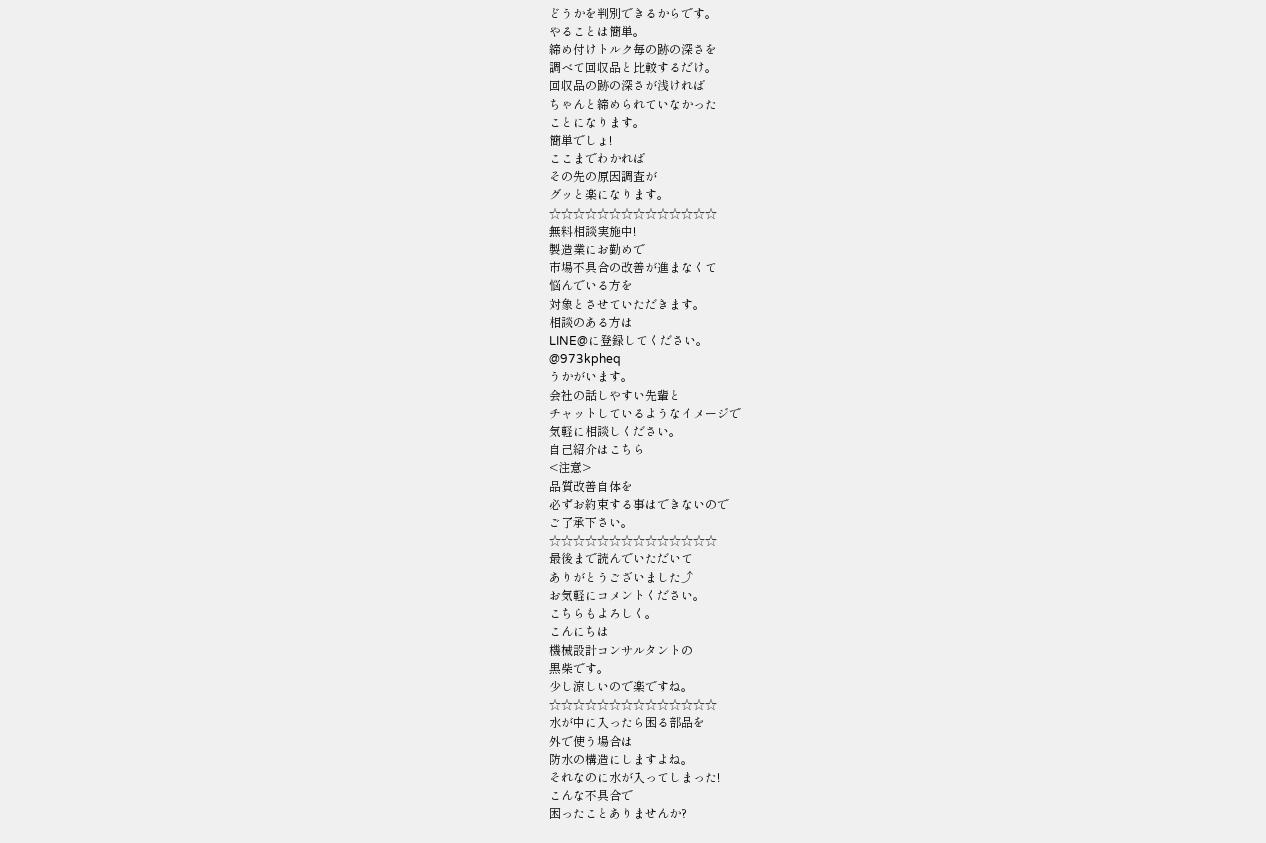どうかを判別できるからです。
やることは簡単。
締め付けトルク毎の跡の深さを
調べて回収品と比較するだけ。
回収品の跡の深さが浅ければ
ちゃんと締められていなかった
ことになります。
簡単でしょ!
ここまでわかれば
その先の原因調査が
グッと楽になります。
☆☆☆☆☆☆☆☆☆☆☆☆☆☆
無料相談実施中!
製造業にお勤めで
市場不具合の改善が進まなくて
悩んでいる方を
対象とさせていただきます。
相談のある方は
LINE@に登録してください。
@973kpheq
うかがいます。
会社の話しやすい先輩と
チャットしているようなイメージで
気軽に相談しください。
自己紹介はこちら
<注意>
品質改善自体を
必ずお約束する事はできないので
ご了承下さい。
☆☆☆☆☆☆☆☆☆☆☆☆☆☆
最後まで読んでいただいて
ありがとうございました⤴
お気軽にコメントください。
こちらもよろしく。
こんにちは
機械設計コンサルタントの
黒柴です。
少し涼しいので楽ですね。
☆☆☆☆☆☆☆☆☆☆☆☆☆☆
水が中に入ったら困る部品を
外で使う場合は
防水の構造にしますよね。
それなのに水が入ってしまった!
こんな不具合で
困ったことありませんか?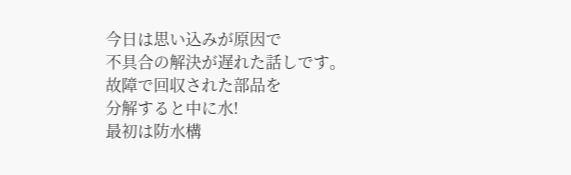今日は思い込みが原因で
不具合の解決が遅れた話しです。
故障で回収された部品を
分解すると中に水!
最初は防水構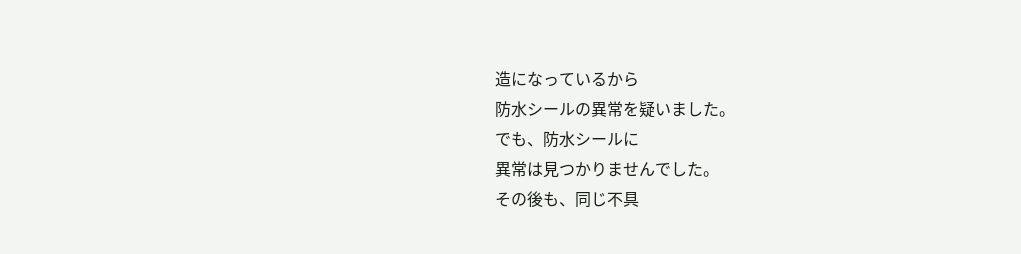造になっているから
防水シールの異常を疑いました。
でも、防水シールに
異常は見つかりませんでした。
その後も、同じ不具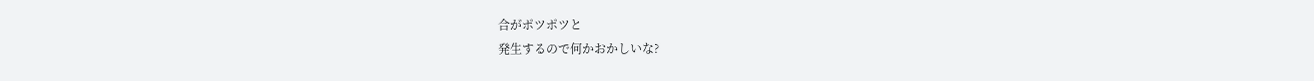合がポツポツと
発生するので何かおかしいな?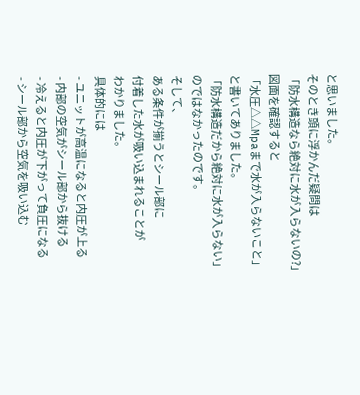と思いました。
そのとき頭に浮かんだ疑問は
「防水構造なら絶対に水が入らないの?」
図面を確認すると
「水圧△△Mpaまで水が入らないこと」
と書いてありました。
「防水構造だから絶対に水が入らない」
のではなかったのです。
そして、
ある条件が揃うとシール部に
付着した水が吸い込まれることが
わかりました。
具体的には
- ユニットが高温になると内圧が上る
- 内部の空気がシール部から抜ける
- 冷えると内圧が下がって負圧になる
- シール部から空気を吸い込む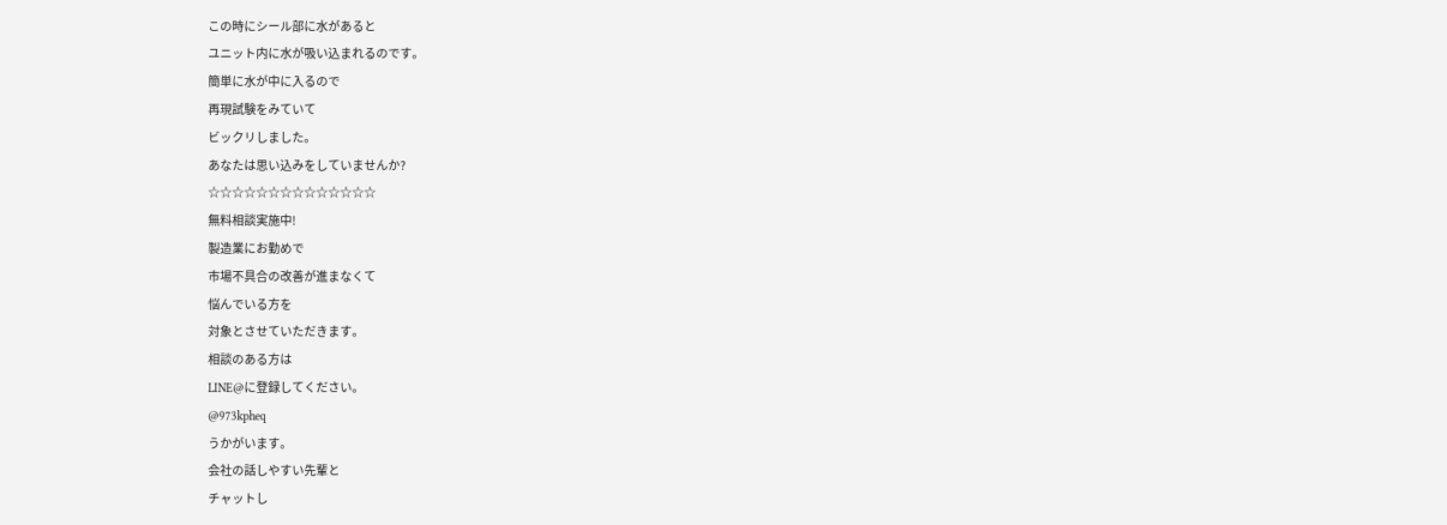この時にシール部に水があると
ユニット内に水が吸い込まれるのです。
簡単に水が中に入るので
再現試験をみていて
ビックリしました。
あなたは思い込みをしていませんか?
☆☆☆☆☆☆☆☆☆☆☆☆☆☆
無料相談実施中!
製造業にお勤めで
市場不具合の改善が進まなくて
悩んでいる方を
対象とさせていただきます。
相談のある方は
LINE@に登録してください。
@973kpheq
うかがいます。
会社の話しやすい先輩と
チャットし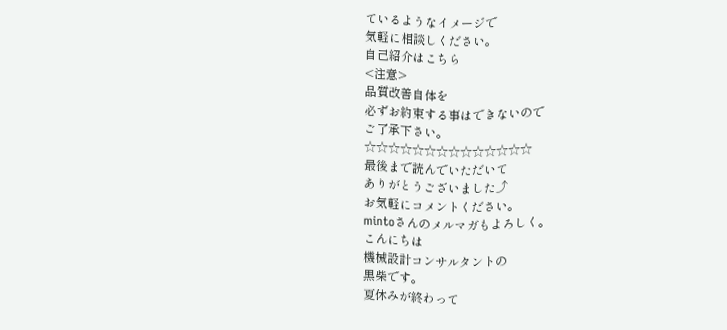ているようなイメージで
気軽に相談しください。
自己紹介はこちら
<注意>
品質改善自体を
必ずお約束する事はできないので
ご了承下さい。
☆☆☆☆☆☆☆☆☆☆☆☆☆☆
最後まで読んでいただいて
ありがとうございました⤴
お気軽にコメントください。
mintoさんのメルマガもよろしく。
こんにちは
機械設計コンサルタントの
黒柴です。
夏休みが終わって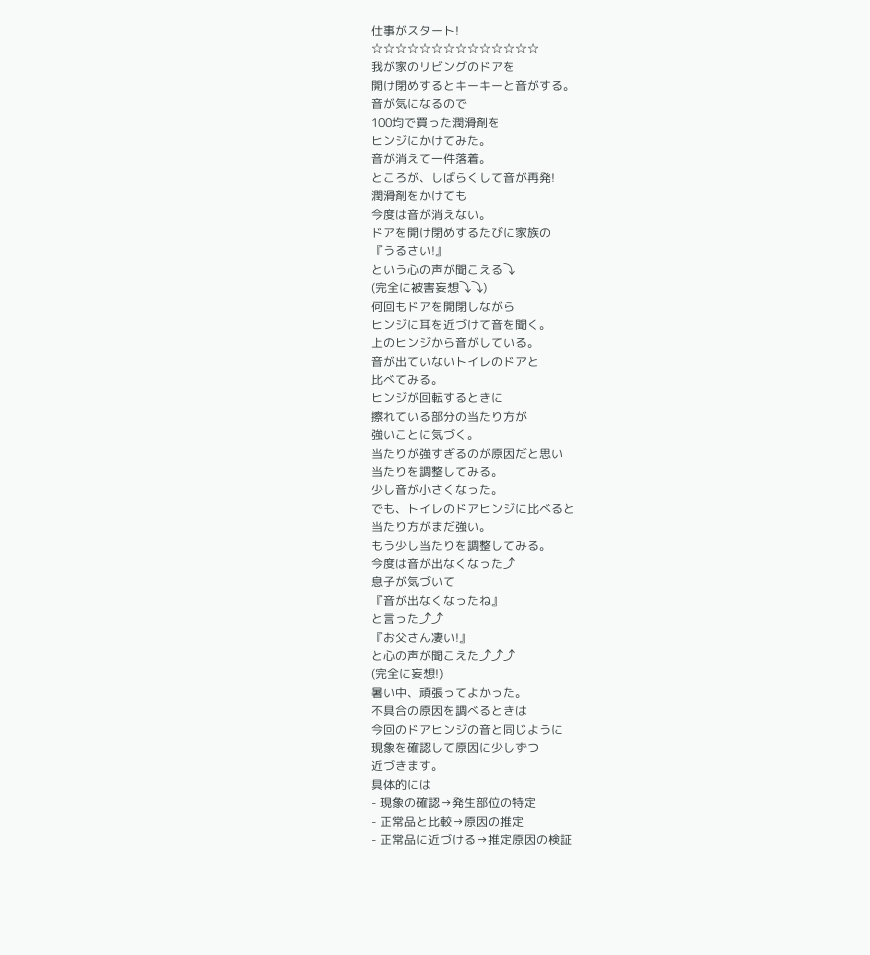仕事がスタート!
☆☆☆☆☆☆☆☆☆☆☆☆☆☆
我が家のリビングのドアを
開け閉めするとキーキーと音がする。
音が気になるので
100均で買った潤滑剤を
ヒンジにかけてみた。
音が消えて一件落着。
ところが、しばらくして音が再発!
潤滑剤をかけても
今度は音が消えない。
ドアを開け閉めするたびに家族の
『うるさい!』
という心の声が聞こえる⤵
(完全に被害妄想⤵⤵)
何回もドアを開閉しながら
ヒンジに耳を近づけて音を聞く。
上のヒンジから音がしている。
音が出ていないトイレのドアと
比べてみる。
ヒンジが回転するときに
擦れている部分の当たり方が
強いことに気づく。
当たりが強すぎるのが原因だと思い
当たりを調整してみる。
少し音が小さくなった。
でも、トイレのドアヒンジに比べると
当たり方がまだ強い。
もう少し当たりを調整してみる。
今度は音が出なくなった⤴
息子が気づいて
『音が出なくなったね』
と言った⤴⤴
『お父さん凄い!』
と心の声が聞こえた⤴⤴⤴
(完全に妄想!)
暑い中、頑張ってよかった。
不具合の原因を調べるときは
今回のドアヒンジの音と同じように
現象を確認して原因に少しずつ
近づきます。
具体的には
- 現象の確認→発生部位の特定
- 正常品と比較→原因の推定
- 正常品に近づける→推定原因の検証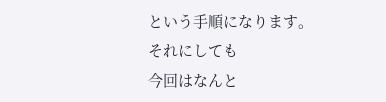という手順になります。
それにしても
今回はなんと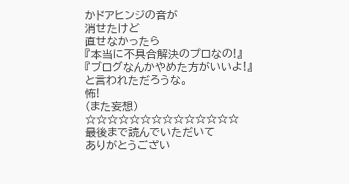かドアヒンジの音が
消せたけど
直せなかったら
『本当に不具合解決のプロなの!』
『ブログなんかやめた方がいいよ!』
と言われただろうな。
怖!
(また妄想)
☆☆☆☆☆☆☆☆☆☆☆☆☆☆
最後まで読んでいただいて
ありがとうござい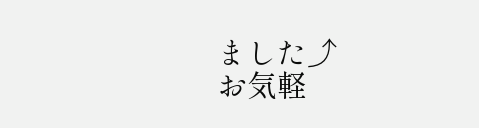ました⤴
お気軽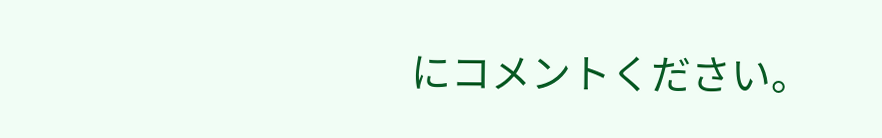にコメントください。